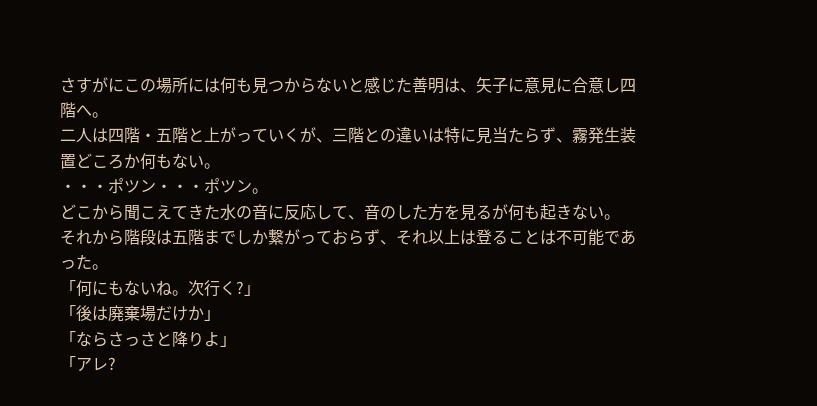さすがにこの場所には何も見つからないと感じた善明は、矢子に意見に合意し四階へ。
二人は四階・五階と上がっていくが、三階との違いは特に見当たらず、霧発生装置どころか何もない。
・・・ポツン・・・ポツン。
どこから聞こえてきた水の音に反応して、音のした方を見るが何も起きない。
それから階段は五階までしか繋がっておらず、それ以上は登ることは不可能であった。
「何にもないね。次行く?」
「後は廃棄場だけか」
「ならさっさと降りよ」
「アレ?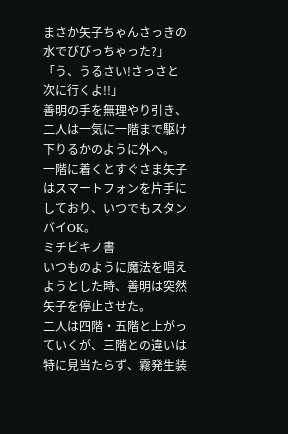まさか矢子ちゃんさっきの水でびびっちゃった?」
「う、うるさい!さっさと次に行くよ!!」
善明の手を無理やり引き、二人は一気に一階まで駆け下りるかのように外へ。
一階に着くとすぐさま矢子はスマートフォンを片手にしており、いつでもスタンバイOK。
ミチビキノ書
いつものように魔法を唱えようとした時、善明は突然矢子を停止させた。
二人は四階・五階と上がっていくが、三階との違いは特に見当たらず、霧発生装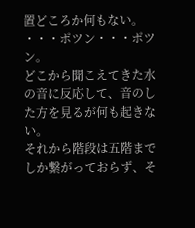置どころか何もない。
・・・ポツン・・・ポツン。
どこから聞こえてきた水の音に反応して、音のした方を見るが何も起きない。
それから階段は五階までしか繋がっておらず、そ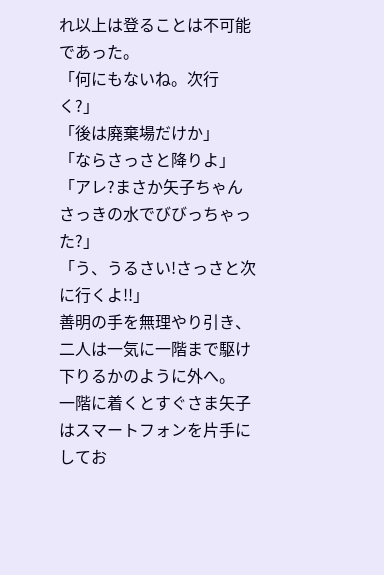れ以上は登ることは不可能であった。
「何にもないね。次行く?」
「後は廃棄場だけか」
「ならさっさと降りよ」
「アレ?まさか矢子ちゃんさっきの水でびびっちゃった?」
「う、うるさい!さっさと次に行くよ!!」
善明の手を無理やり引き、二人は一気に一階まで駆け下りるかのように外へ。
一階に着くとすぐさま矢子はスマートフォンを片手にしてお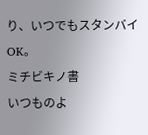り、いつでもスタンバイOK。
ミチビキノ書
いつものよ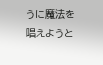うに魔法を唱えようと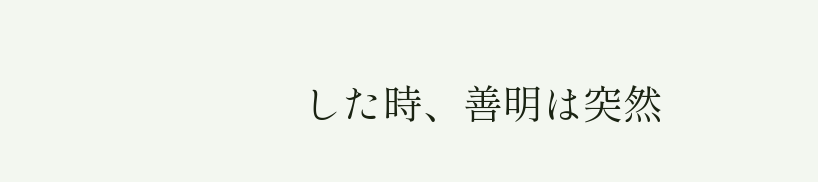した時、善明は突然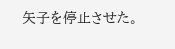矢子を停止させた。